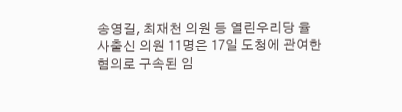송영길, 최재천 의원 등 열린우리당 율사출신 의원 11명은 17일 도청에 관여한 혐의로 구속된 임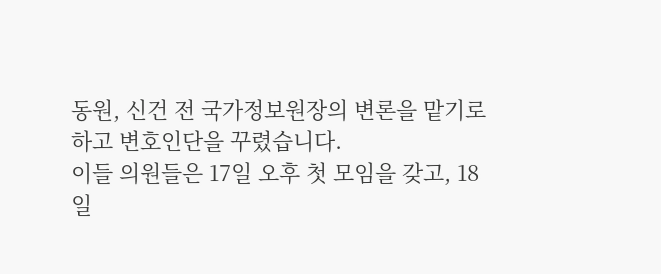동원, 신건 전 국가정보원장의 변론을 맡기로 하고 변호인단을 꾸렸습니다.
이들 의원들은 17일 오후 첫 모임을 갖고, 18일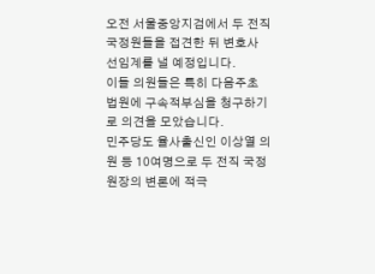오전 서울중앙지검에서 두 전직 국정원들을 접견한 뒤 변호사 선임계를 낼 예정입니다.
이들 의원들은 특히 다음주초 법원에 구속적부심을 청구하기로 의견을 모았습니다.
민주당도 율사출신인 이상열 의원 등 10여명으로 두 전직 국정원장의 변론에 적극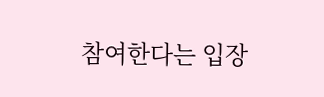참여한다는 입장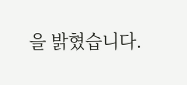을 밝혔습니다.